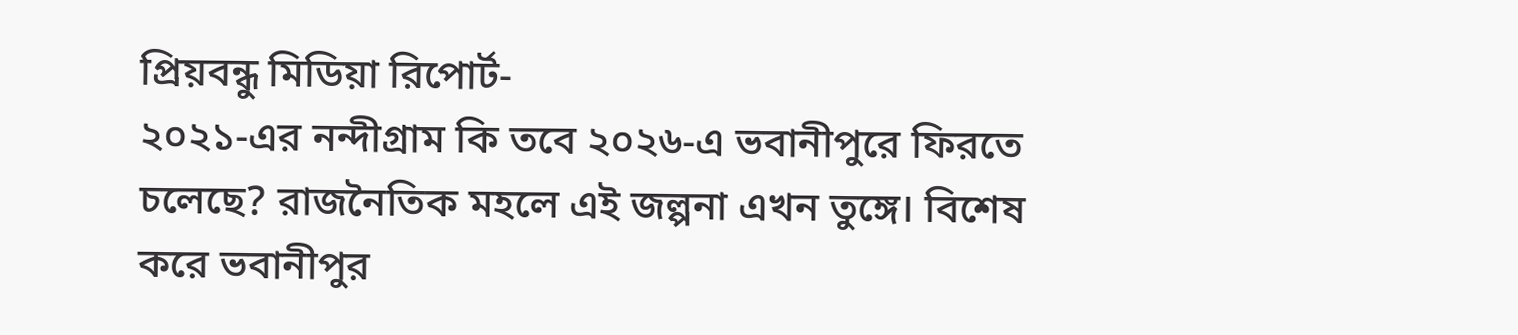প্রিয়বন্ধু মিডিয়া রিপোর্ট-
২০২১-এর নন্দীগ্রাম কি তবে ২০২৬-এ ভবানীপুরে ফিরতে চলেছে? রাজনৈতিক মহলে এই জল্পনা এখন তুঙ্গে। বিশেষ করে ভবানীপুর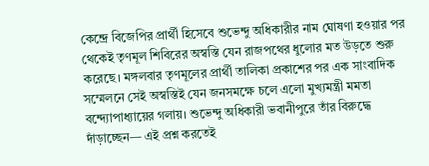কেন্দ্রে বিজেপির প্রার্থী হিসেবে শুভেন্দু অধিকারীর নাম ঘোষণা হওয়ার পর থেকেই তৃণমূল শিবিরের অস্বস্তি যেন রাজপথের ধুলোর মত উড়তে শুরু করেছে। মঙ্গলবার তৃণমূলের প্রার্থী তালিকা প্রকাশের পর এক সাংবাদিক সম্মেলনে সেই অস্বস্তিই যেন জনসমক্ষে চলে এলো মুখ্যমন্ত্রী মমতা বন্দ্যোপাধ্যায়ের গলায়। শুভেন্দু অধিকারী ভবানীপুরে তাঁর বিরুদ্ধে দাঁড়াচ্ছেন— এই প্রশ্ন করতেই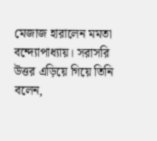মেজাজ হারালেন মমতা বন্দ্যোপাধ্যায়। সরাসরি উত্তর এড়িয়ে গিয়ে তিনি বলেন,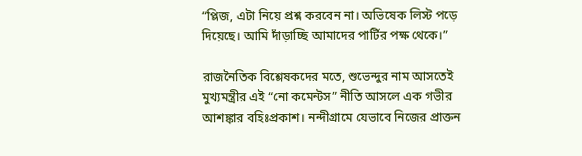“প্লিজ, এটা নিয়ে প্রশ্ন করবেন না। অভিষেক লিস্ট পড়ে দিয়েছে। আমি দাঁড়াচ্ছি আমাদের পার্টির পক্ষ থেকে।”

রাজনৈতিক বিশ্লেষকদের মতে, শুভেন্দুর নাম আসতেই মুখ্যমন্ত্রীর এই “নো কমেন্টস” নীতি আসলে এক গভীর আশঙ্কার বহিঃপ্রকাশ। নন্দীগ্রামে যেভাবে নিজের প্রাক্তন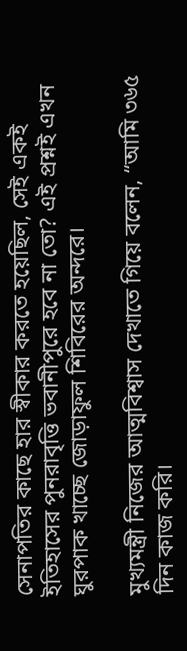সেনাপতির কাছে হার স্বীকার করতে হয়েছিল, সেই একই ইতিহাসের পুনরাবৃত্তি ভবানীপুরে হবে না তো? এই প্রশ্নই এখন ঘুরপাক খাচ্ছে জোড়াফুল শিবিরের অন্দরে।

মুখ্যমন্ত্রী নিজের আত্মবিশ্বাস দেখাতে গিয়ে বলেন, “আমি ৩৬৫ দিন কাজ করি।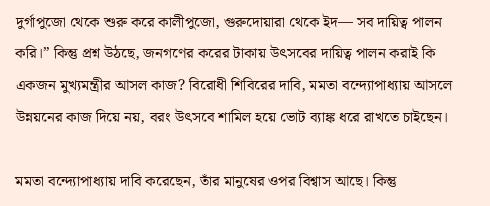দুর্গাপুজো থেকে শুরু করে কালীপুজো, গুরুদোয়ারা থেকে ইদ— সব দায়িত্ব পালন করি।” কিন্তু প্রশ্ন উঠছে, জনগণের করের টাকায় উৎসবের দায়িত্ব পালন করাই কি একজন মুখ্যমন্ত্রীর আসল কাজ? বিরোধী শিবিরের দাবি, মমতা বন্দ্যোপাধ্যায় আসলে উন্নয়নের কাজ দিয়ে নয়, বরং উৎসবে শামিল হয়ে ভোট ব্যাঙ্ক ধরে রাখতে চাইছেন।

মমতা বন্দ্যোপাধ্যায় দাবি করেছেন, তাঁর মানুষের ওপর বিশ্বাস আছে। কিন্তু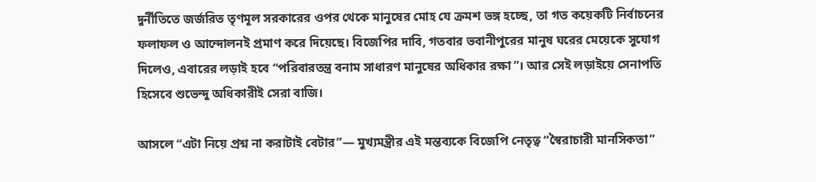দুর্নীতিতে জর্জরিত তৃণমূল সরকারের ওপর থেকে মানুষের মোহ যে ক্রমশ ভঙ্গ হচ্ছে, তা গত কয়েকটি নির্বাচনের ফলাফল ও আন্দোলনই প্রমাণ করে দিয়েছে। বিজেপির দাবি, গতবার ভবানীপুরের মানুষ ঘরের মেয়েকে সুযোগ দিলেও, এবারের লড়াই হবে “পরিবারতন্ত্র বনাম সাধারণ মানুষের অধিকার রক্ষা”। আর সেই লড়াইয়ে সেনাপতি হিসেবে শুভেন্দু অধিকারীই সেরা বাজি।

আসলে “এটা নিয়ে প্রশ্ন না করাটাই বেটার”— মুখ্যমন্ত্রীর এই মন্তব্যকে বিজেপি নেতৃত্ব “স্বৈরাচারী মানসিকতা”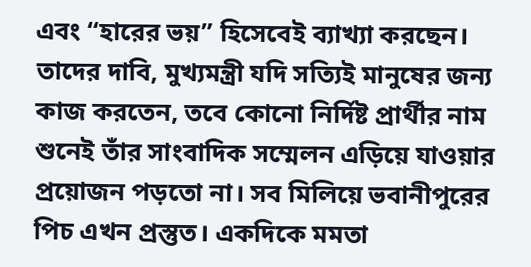এবং “হারের ভয়” হিসেবেই ব্যাখ্যা করছেন। তাদের দাবি, মুখ্যমন্ত্রী যদি সত্যিই মানুষের জন্য কাজ করতেন, তবে কোনো নির্দিষ্ট প্রার্থীর নাম শুনেই তাঁর সাংবাদিক সম্মেলন এড়িয়ে যাওয়ার প্রয়োজন পড়তো না। সব মিলিয়ে ভবানীপুরের পিচ এখন প্রস্তুত। একদিকে মমতা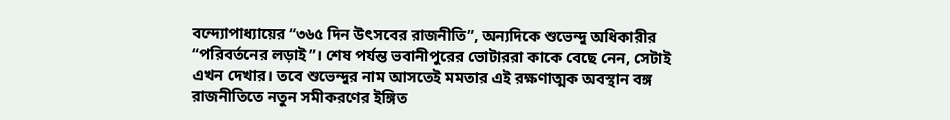বন্দ্যোপাধ্যায়ের “৩৬৫ দিন উৎসবের রাজনীতি”, অন্যদিকে শুভেন্দু অধিকারীর “পরিবর্তনের লড়াই”। শেষ পর্যন্ত ভবানীপুরের ভোটাররা কাকে বেছে নেন, সেটাই এখন দেখার। তবে শুভেন্দুর নাম আসতেই মমতার এই রক্ষণাত্মক অবস্থান বঙ্গ রাজনীতিতে নতুন সমীকরণের ইঙ্গিত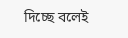দিচ্ছে বলেই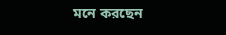মনে করছেন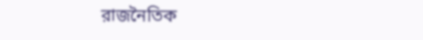রাজনৈতিক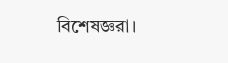বিশেষজ্ঞরা।